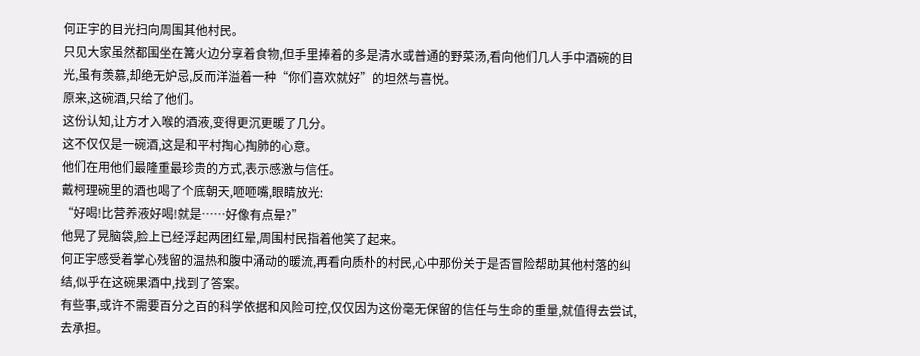何正宇的目光扫向周围其他村民。
只见大家虽然都围坐在篝火边分享着食物,但手里捧着的多是清水或普通的野菜汤,看向他们几人手中酒碗的目光,虽有羡慕,却绝无妒忌,反而洋溢着一种“你们喜欢就好”的坦然与喜悦。
原来,这碗酒,只给了他们。
这份认知,让方才入喉的酒液,变得更沉更暖了几分。
这不仅仅是一碗酒,这是和平村掏心掏肺的心意。
他们在用他们最隆重最珍贵的方式,表示感激与信任。
戴柯理碗里的酒也喝了个底朝天,咂咂嘴,眼睛放光:
“好喝!比营养液好喝!就是……好像有点晕?”
他晃了晃脑袋,脸上已经浮起两团红晕,周围村民指着他笑了起来。
何正宇感受着掌心残留的温热和腹中涌动的暖流,再看向质朴的村民,心中那份关于是否冒险帮助其他村落的纠结,似乎在这碗果酒中,找到了答案。
有些事,或许不需要百分之百的科学依据和风险可控,仅仅因为这份毫无保留的信任与生命的重量,就值得去尝试,去承担。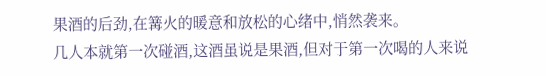果酒的后劲,在篝火的暖意和放松的心绪中,悄然袭来。
几人本就第一次碰酒,这酒虽说是果酒,但对于第一次喝的人来说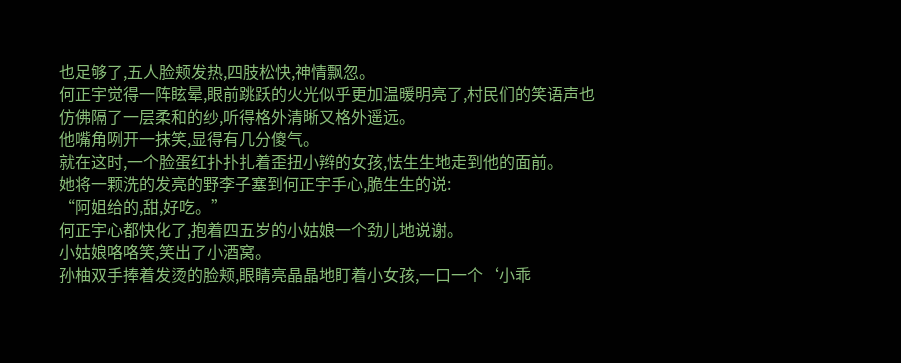也足够了,五人脸颊发热,四肢松快,神情飘忽。
何正宇觉得一阵眩晕,眼前跳跃的火光似乎更加温暖明亮了,村民们的笑语声也仿佛隔了一层柔和的纱,听得格外清晰又格外遥远。
他嘴角咧开一抹笑,显得有几分傻气。
就在这时,一个脸蛋红扑扑扎着歪扭小辫的女孩,怯生生地走到他的面前。
她将一颗洗的发亮的野李子塞到何正宇手心,脆生生的说:
“阿姐给的,甜,好吃。”
何正宇心都快化了,抱着四五岁的小姑娘一个劲儿地说谢。
小姑娘咯咯笑,笑出了小酒窝。
孙柚双手捧着发烫的脸颊,眼睛亮晶晶地盯着小女孩,一口一个‘小乖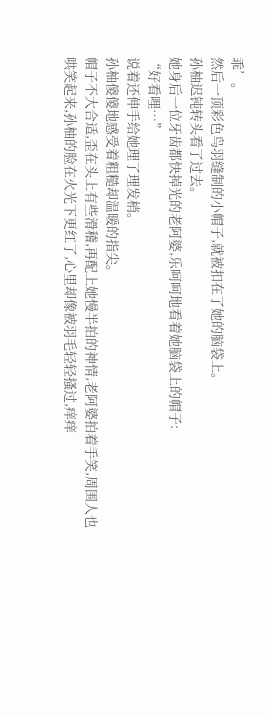乖’。
然后一顶彩色鸟羽缝制的小帽子,就被扣在了她的脑袋上。
孙柚迟钝转头看了过去。
她身后一位牙齿都快掉光的老阿婆,乐呵呵地看着她脑袋上的帽子:
“好看哩…”
说着还伸手给她理了理发梢。
孙柚傻傻地感受着粗糙却温暖的指尖。
帽子不大合适,歪在头上有些滑稽,再配上她慢半拍的神情,老阿婆拍着手笑,周围人也哄笑起来,孙柚的脸在火光下更红了,心里却像被羽毛轻轻搔过,痒痒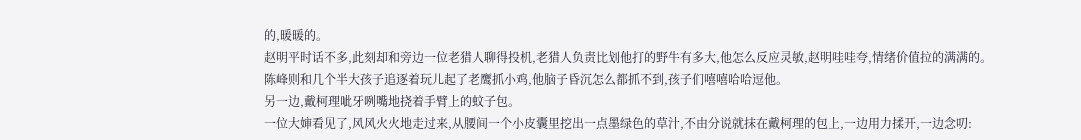的,暖暖的。
赵明平时话不多,此刻却和旁边一位老猎人聊得投机,老猎人负责比划他打的野牛有多大,他怎么反应灵敏,赵明哇哇夸,情绪价值拉的满满的。
陈峰则和几个半大孩子追逐着玩儿起了老鹰抓小鸡,他脑子昏沉怎么都抓不到,孩子们嘻嘻哈哈逗他。
另一边,戴柯理呲牙咧嘴地挠着手臂上的蚊子包。
一位大婶看见了,风风火火地走过来,从腰间一个小皮囊里挖出一点墨绿色的草汁,不由分说就抹在戴柯理的包上,一边用力揉开,一边念叨: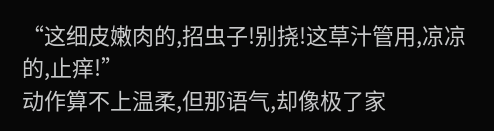“这细皮嫩肉的,招虫子!别挠!这草汁管用,凉凉的,止痒!”
动作算不上温柔,但那语气,却像极了家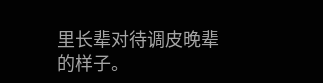里长辈对待调皮晚辈的样子。